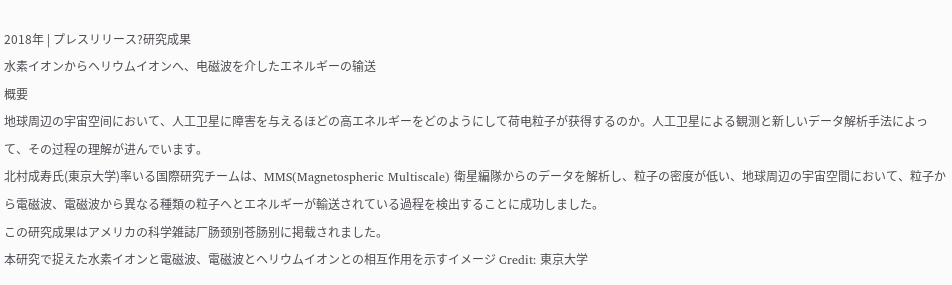2018年 | プレスリリース?研究成果
水素イオンからヘリウムイオンへ、电磁波を介したエネルギーの输送
概要
地球周辺の宇宙空间において、人工卫星に障害を与えるほどの高エネルギーをどのようにして荷电粒子が获得するのか。人工卫星による観测と新しいデータ解析手法によって、その过程の理解が进んでいます。
北村成寿氏(東京大学)率いる国際研究チームは、MMS(Magnetospheric Multiscale) 衛星編隊からのデータを解析し、粒子の密度が低い、地球周辺の宇宙空間において、粒子から電磁波、電磁波から異なる種類の粒子へとエネルギーが輸送されている過程を検出することに成功しました。
この研究成果はアメリカの科学雑誌厂肠颈别苍肠别に掲载されました。
本研究で捉えた水素イオンと電磁波、電磁波とヘリウムイオンとの相互作用を示すイメージ Credit: 東京大学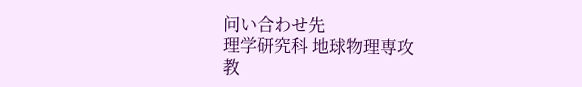问い合わせ先
理学研究科 地球物理専攻
教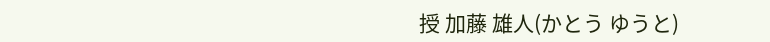授 加藤 雄人(かとう ゆうと)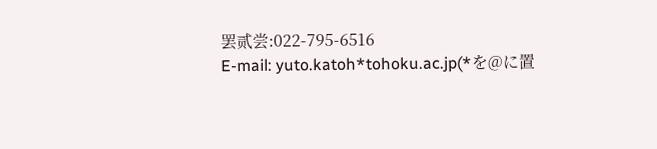罢贰尝:022-795-6516
E-mail: yuto.katoh*tohoku.ac.jp(*を@に置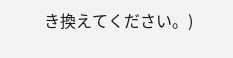き換えてください。)